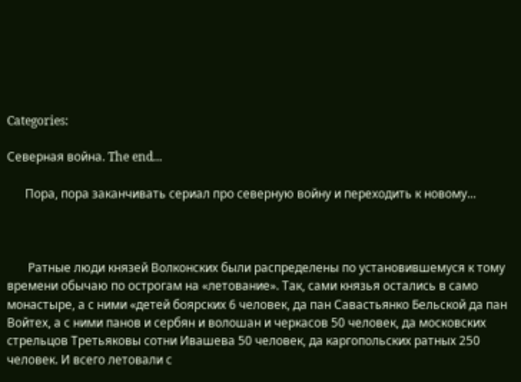Categories:

Северная война. The end...

      Пора, пора заканчивать сериал про северную войну и переходить к новому...



       Ратные люди князей Волконских были распределены по установившемуся к тому времени обычаю по острогам на «летование». Так, сами князья остались в само монастыре, а с ними «детей боярских 6 человек, да пан Савастьянко Бельской да пан Войтех, а с ними панов и сербян и волошан и черкасов 50 человек, да московских стрельцов Третьяковы сотни Ивашева 50 человек, да каргопольских ратных 250 человек. И всего летовали с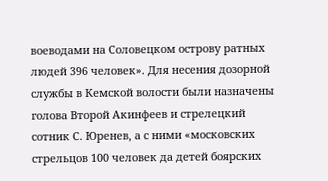воеводами на Соловецком острову ратных людей 396 человек». Для несения дозорной службы в Кемской волости были назначены голова Второй Акинфеев и стрелецкий сотник С. Юренев, а с ними «московских стрельцов 100 человек да детей боярских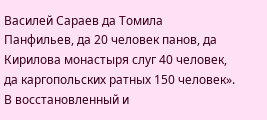Василей Сараев да Томила Панфильев, да 20 человек панов, да Кирилова монастыря слуг 40 человек, да каргопольских ратных 150 человек». В восстановленный и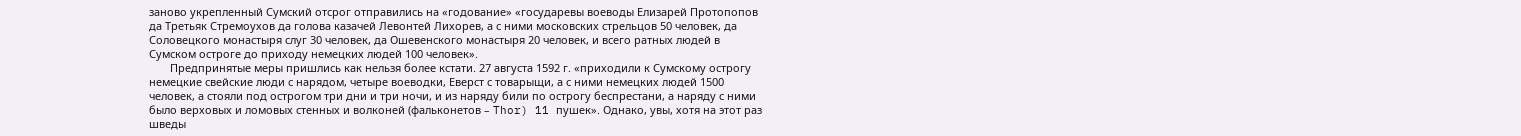заново укрепленный Сумский отсрог отправились на «годование» «государевы воеводы Елизарей Протопопов да Третьяк Стремоухов да голова казачей Левонтей Лихорев, а с ними московских стрельцов 50 человек, да Соловецкого монастыря слуг 30 человек, да Ошевенского монастыря 20 человек, и всего ратных людей в Сумском остроге до приходу немецких людей 100 человек».
       Предпринятые меры пришлись как нельзя более кстати. 27 августа 1592 г. «приходили к Сумскому острогу немецкие свейские люди с нарядом, четыре воеводки, Еверст с товарыщи, а с ними немецких людей 1500 человек, а стояли под острогом три дни и три ночи, и из наряду били по острогу беспрестани, а наряду с ними было верховых и ломовых стенных и волконей (фальконетов – Thor) 11 пушек». Однако, увы, хотя на этот раз шведы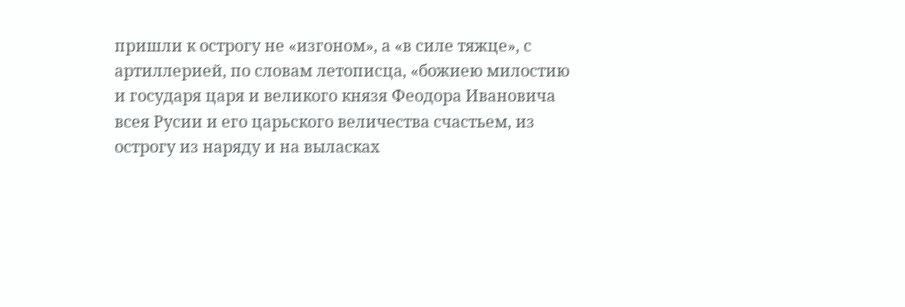пришли к острогу не «изгоном», а «в силе тяжце», с артиллерией, по словам летописца, «божиею милостию и государя царя и великого князя Феодора Ивановича всея Русии и его царьского величества счастьем, из острогу из наряду и на выласках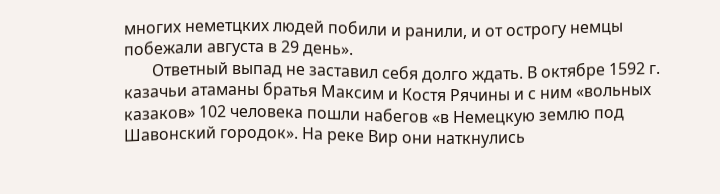многих неметцких людей побили и ранили, и от острогу немцы побежали августа в 29 день».
       Ответный выпад не заставил себя долго ждать. В октябре 1592 г. казачьи атаманы братья Максим и Костя Рячины и с ним «вольных казаков» 102 человека пошли набегов «в Немецкую землю под Шавонский городок». На реке Вир они наткнулись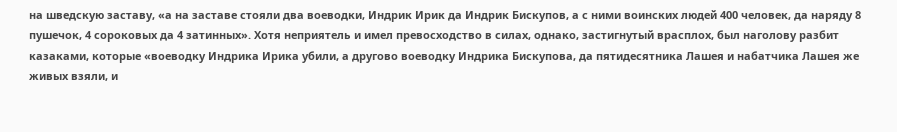на шведскую заставу, «а на заставе стояли два воеводки, Индрик Ирик да Индрик Бискупов, а с ними воинских людей 400 человек, да наряду 8 пушечок, 4 сороковых да 4 затинных». Хотя неприятель и имел превосходство в силах, однако, застигнутый врасплох, был наголову разбит казаками, которые «воеводку Индрика Ирика убили, а другово воеводку Индрика Бискупова, да пятидесятника Лашея и набатчика Лашея же живых взяли, и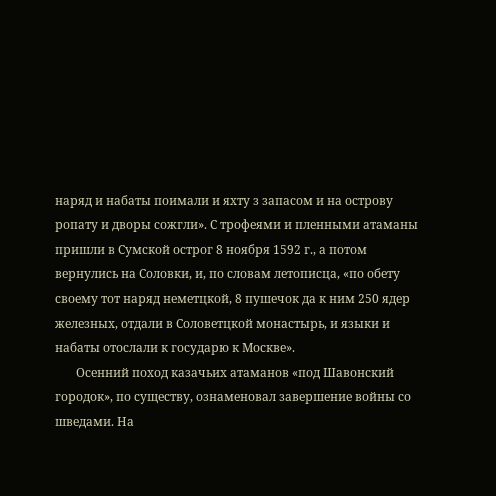наряд и набаты поимали и яхту з запасом и на острову ропату и дворы сожгли». С трофеями и пленными атаманы пришли в Сумской острог 8 ноября 1592 г., а потом вернулись на Соловки, и, по словам летописца, «по обету своему тот наряд неметцкой, 8 пушечок да к ним 250 ядер железных, отдали в Соловетцкой монастырь, и языки и набаты отослали к государю к Москве».
       Осенний поход казачьих атаманов «под Шавонский городок», по существу, ознаменовал завершение войны со шведами. На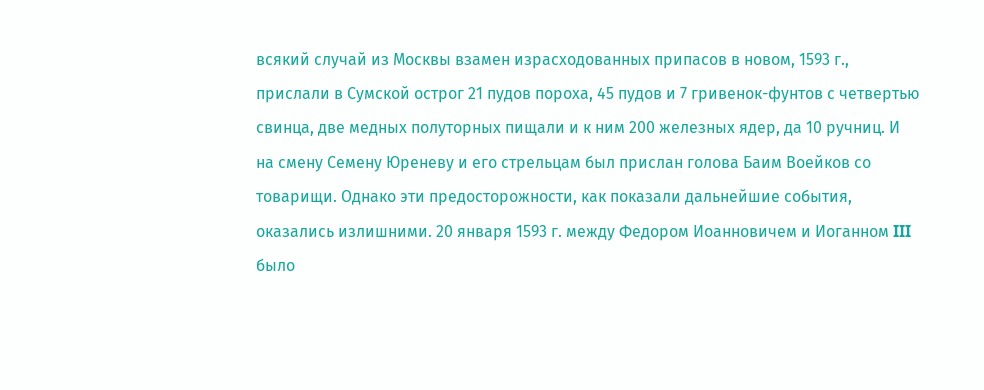всякий случай из Москвы взамен израсходованных припасов в новом, 1593 г., прислали в Сумской острог 21 пудов пороха, 45 пудов и 7 гривенок-фунтов с четвертью свинца, две медных полуторных пищали и к ним 200 железных ядер, да 10 ручниц. И на смену Семену Юреневу и его стрельцам был прислан голова Баим Воейков со товарищи. Однако эти предосторожности, как показали дальнейшие события, оказались излишними. 20 января 1593 г. между Федором Иоанновичем и Иоганном III было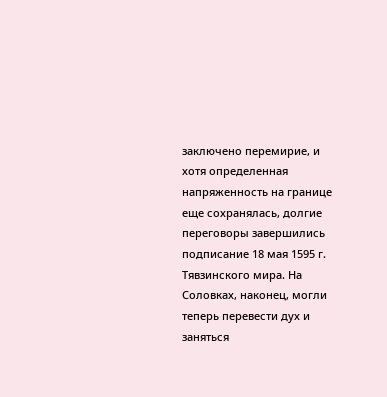заключено перемирие, и хотя определенная напряженность на границе еще сохранялась, долгие переговоры завершились подписание 18 мая 1595 г. Тявзинского мира. На Соловках, наконец, могли теперь перевести дух и заняться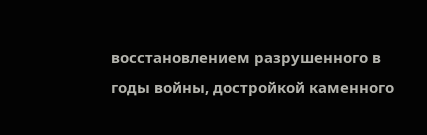восстановлением разрушенного в годы войны, достройкой каменного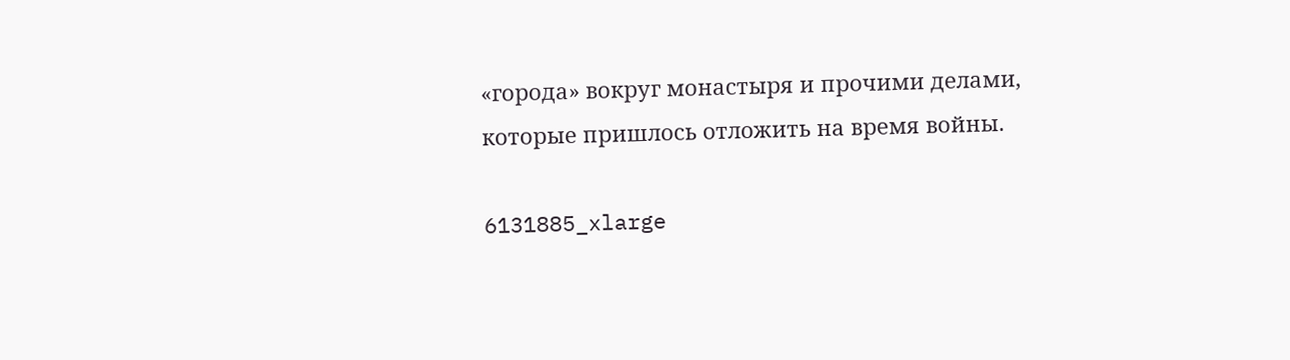«города» вокруг монастыря и прочими делами, которые пришлось отложить на время войны.

6131885_xlarge